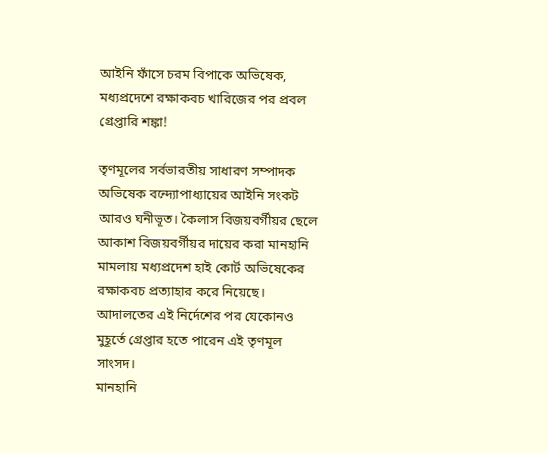আইনি ফাঁসে চরম বিপাকে অভিষেক, মধ্যপ্রদেশে রক্ষাকবচ খারিজের পর প্রবল গ্রেপ্তারি শঙ্কা!

তৃণমূলের সর্বভারতীয় সাধারণ সম্পাদক অভিষেক বন্দ্যোপাধ্যায়ের আইনি সংকট আরও ঘনীভূত। কৈলাস বিজয়বর্গীয়র ছেলে আকাশ বিজয়বর্গীয়র দায়ের করা মানহানি মামলায় মধ্যপ্রদেশ হাই কোর্ট অভিষেকের রক্ষাকবচ প্রত্যাহার করে নিয়েছে। আদালতের এই নির্দেশের পর যেকোনও মুহূর্তে গ্রেপ্তার হতে পারেন এই তৃণমূল সাংসদ।
মানহানি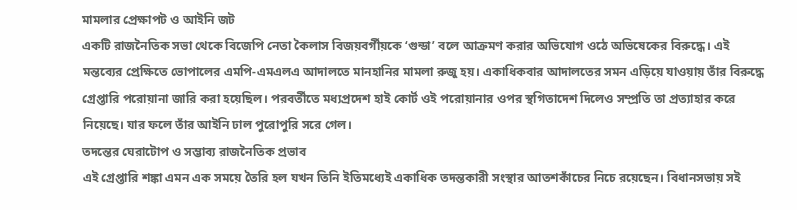মামলার প্রেক্ষাপট ও আইনি জট
একটি রাজনৈতিক সভা থেকে বিজেপি নেতা কৈলাস বিজয়বর্গীয়কে ‘গুন্ডা’ বলে আক্রমণ করার অভিযোগ ওঠে অভিষেকের বিরুদ্ধে। এই মন্তব্যের প্রেক্ষিতে ভোপালের এমপি-এমএলএ আদালতে মানহানির মামলা রুজু হয়। একাধিকবার আদালতের সমন এড়িয়ে যাওয়ায় তাঁর বিরুদ্ধে গ্রেপ্তারি পরোয়ানা জারি করা হয়েছিল। পরবর্তীতে মধ্যপ্রদেশ হাই কোর্ট ওই পরোয়ানার ওপর স্থগিতাদেশ দিলেও সম্প্রতি তা প্রত্যাহার করে নিয়েছে। যার ফলে তাঁর আইনি ঢাল পুরোপুরি সরে গেল।
তদন্তের ঘেরাটোপ ও সম্ভাব্য রাজনৈতিক প্রভাব
এই গ্রেপ্তারি শঙ্কা এমন এক সময়ে তৈরি হল যখন তিনি ইতিমধ্যেই একাধিক তদন্তকারী সংস্থার আতশকাঁচের নিচে রয়েছেন। বিধানসভায় সই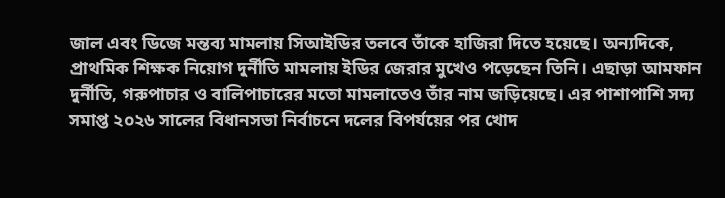জাল এবং ডিজে মন্তব্য মামলায় সিআইডির তলবে তাঁকে হাজিরা দিতে হয়েছে। অন্যদিকে, প্রাথমিক শিক্ষক নিয়োগ দুর্নীতি মামলায় ইডির জেরার মুখেও পড়েছেন তিনি। এছাড়া আমফান দুর্নীতি, গরুপাচার ও বালিপাচারের মতো মামলাতেও তাঁর নাম জড়িয়েছে। এর পাশাপাশি সদ্য সমাপ্ত ২০২৬ সালের বিধানসভা নির্বাচনে দলের বিপর্যয়ের পর খোদ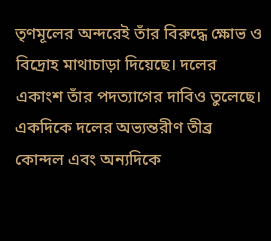তৃণমূলের অন্দরেই তাঁর বিরুদ্ধে ক্ষোভ ও বিদ্রোহ মাথাচাড়া দিয়েছে। দলের একাংশ তাঁর পদত্যাগের দাবিও তুলেছে। একদিকে দলের অভ্যন্তরীণ তীব্র কোন্দল এবং অন্যদিকে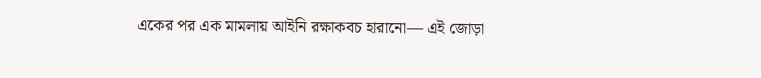একের পর এক মামলায় আইনি রক্ষাকবচ হারানো— এই জোড়া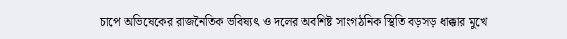চাপে অভিষেকের রাজনৈতিক ভবিষ্যৎ ও দলের অবশিষ্ট সাংগঠনিক স্থিতি বড়সড় ধাক্কার মুখে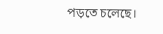পড়তে চলেছে।